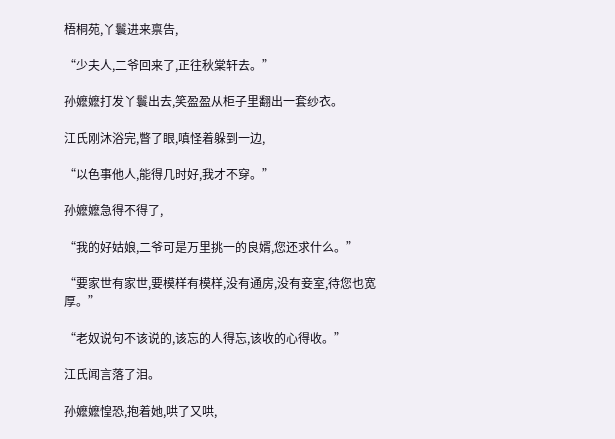梧桐苑,丫鬟进来禀告,

“少夫人,二爷回来了,正往秋棠轩去。”

孙嬷嬷打发丫鬟出去,笑盈盈从柜子里翻出一套纱衣。

江氏刚沐浴完,瞥了眼,嗔怪着躲到一边,

“以色事他人,能得几时好,我才不穿。”

孙嬷嬷急得不得了,

“我的好姑娘,二爷可是万里挑一的良婿,您还求什么。”

“要家世有家世,要模样有模样,没有通房,没有妾室,待您也宽厚。”

“老奴说句不该说的,该忘的人得忘,该收的心得收。”

江氏闻言落了泪。

孙嬷嬷惶恐,抱着她,哄了又哄,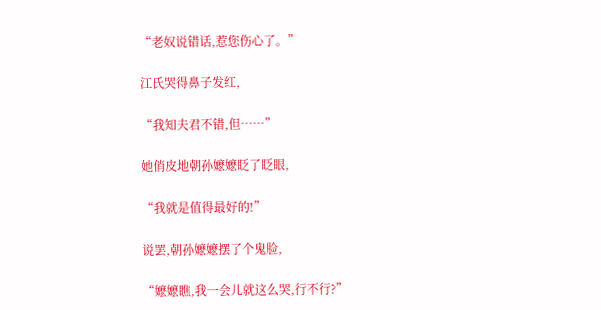“老奴说错话,惹您伤心了。”

江氏哭得鼻子发红,

“我知夫君不错,但……”

她俏皮地朝孙嬷嬷眨了眨眼,

“我就是值得最好的!”

说罢,朝孙嬷嬷摆了个鬼脸,

“嬷嬷瞧,我一会儿就这么哭,行不行?”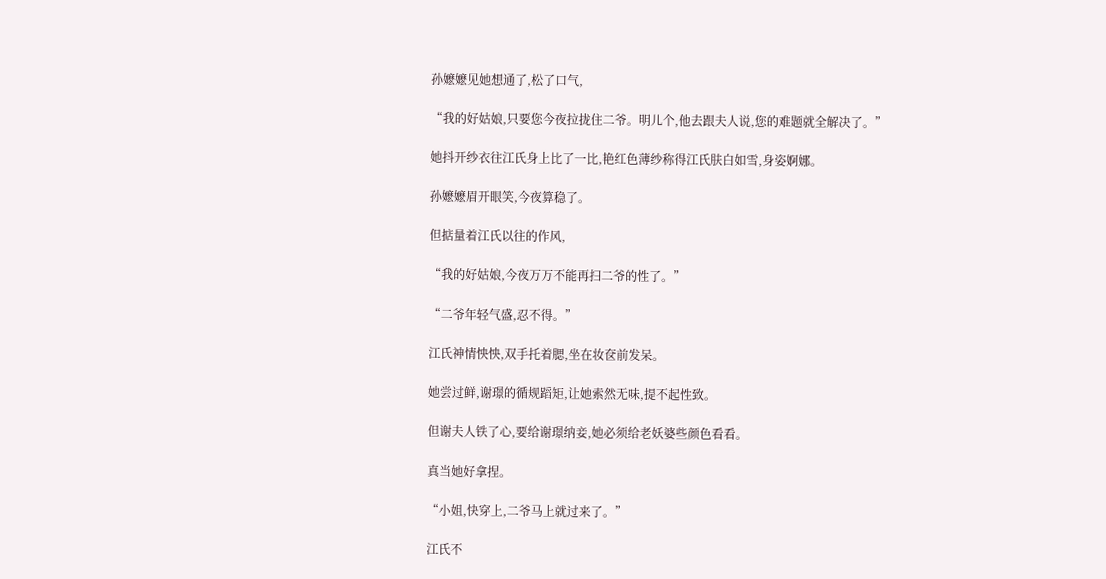孙嬷嬷见她想通了,松了口气,

“我的好姑娘,只要您今夜拉拢住二爷。明儿个,他去跟夫人说,您的难题就全解决了。”

她抖开纱衣往江氏身上比了一比,艳红色薄纱称得江氏肤白如雪,身姿婀娜。

孙嬷嬷眉开眼笑,今夜算稳了。

但掂量着江氏以往的作风,

“我的好姑娘,今夜万万不能再扫二爷的性了。”

“二爷年轻气盛,忍不得。”

江氏神情怏怏,双手托着腮,坐在妆奁前发呆。

她尝过鲜,谢璟的循规蹈矩,让她索然无味,提不起性致。

但谢夫人铁了心,要给谢璟纳妾,她必须给老妖婆些颜色看看。

真当她好拿捏。

“小姐,快穿上,二爷马上就过来了。”

江氏不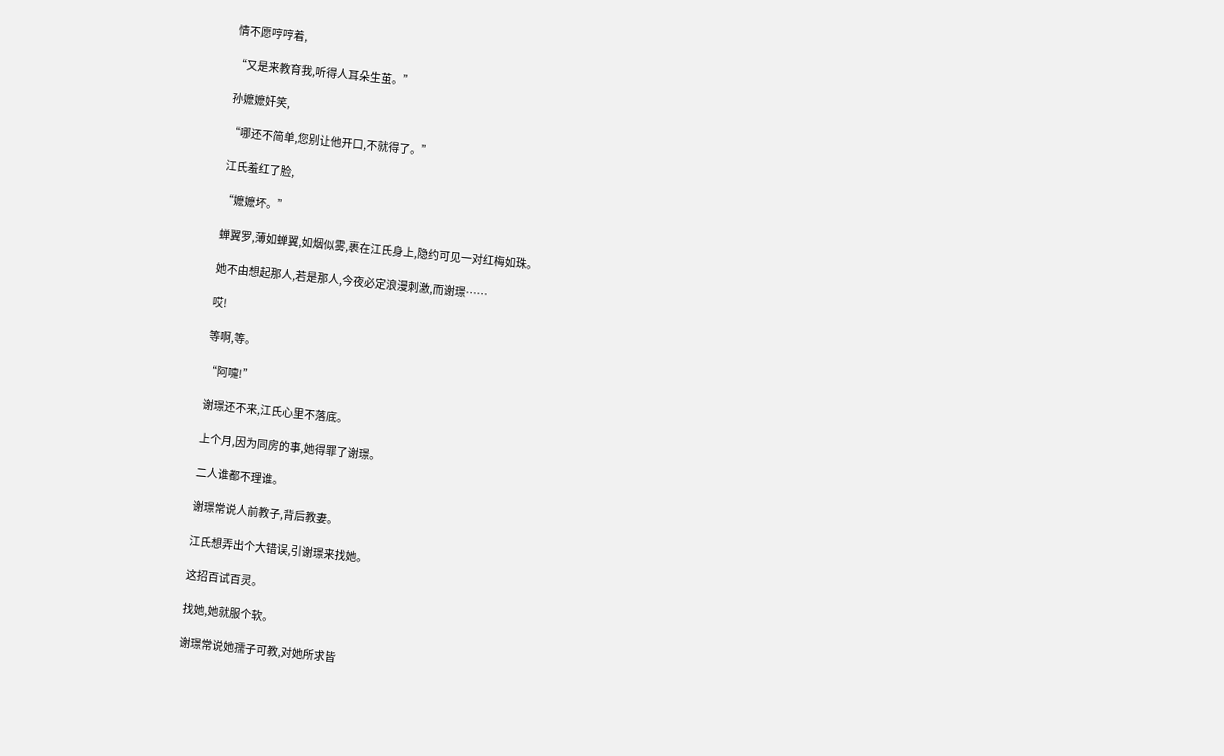情不愿哼哼着,

“又是来教育我,听得人耳朵生茧。”

孙嬷嬷奸笑,

“哪还不简单,您别让他开口,不就得了。”

江氏羞红了脸,

“嬷嬷坏。”

蝉翼罗,薄如蝉翼,如烟似雾,裹在江氏身上,隐约可见一对红梅如珠。

她不由想起那人,若是那人,今夜必定浪漫刺激,而谢璟……

哎!

等啊,等。

“阿嚏!”

谢璟还不来,江氏心里不落底。

上个月,因为同房的事,她得罪了谢璟。

二人谁都不理谁。

谢璟常说人前教子,背后教妻。

江氏想弄出个大错误,引谢璟来找她。

这招百试百灵。

找她,她就服个软。

谢璟常说她孺子可教,对她所求皆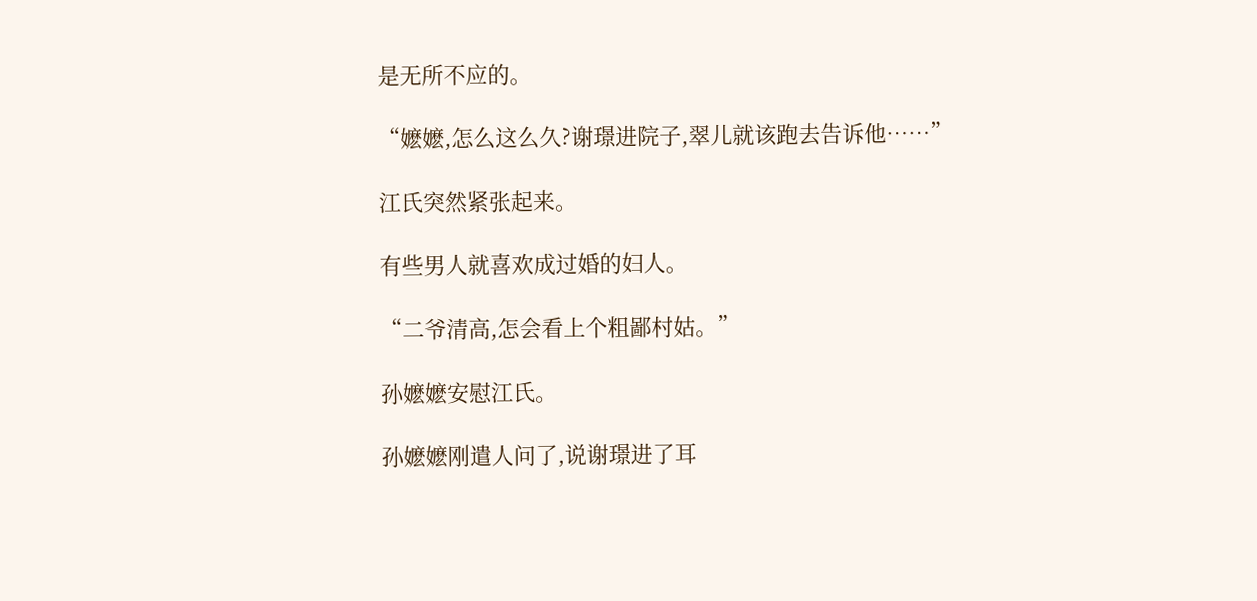是无所不应的。

“嬷嬷,怎么这么久?谢璟进院子,翠儿就该跑去告诉他……”

江氏突然紧张起来。

有些男人就喜欢成过婚的妇人。

“二爷清高,怎会看上个粗鄙村姑。”

孙嬷嬷安慰江氏。

孙嬷嬷刚遣人问了,说谢璟进了耳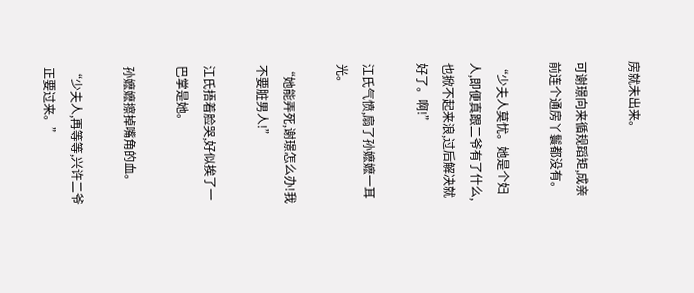房就未出来。

可谢璟向来循规蹈矩,成亲前连个通房丫鬟都没有。

“少夫人莫忧。她是个妇人,即便真跟二爷有了什么,也掀不起来浪,过后解决就好了。啊!”

江氏气愤,扇了孙嬷嬷一耳光。

“她能弄死,谢璟怎么办!我不要脏男人!”

江氏捂着脸哭,好似挨了一巴掌是她。

孙嬷嬷擦掉嘴角的血。

“少夫人,再等等,兴许二爷正要过来。”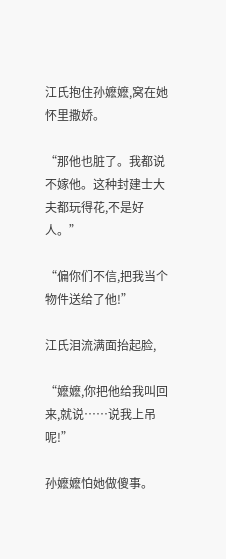江氏抱住孙嬷嬷,窝在她怀里撒娇。

“那他也脏了。我都说不嫁他。这种封建士大夫都玩得花,不是好人。”

“偏你们不信,把我当个物件送给了他!”

江氏泪流满面抬起脸,

“嬷嬷,你把他给我叫回来,就说……说我上吊呢!”

孙嬷嬷怕她做傻事。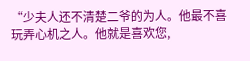“少夫人还不清楚二爷的为人。他最不喜玩弄心机之人。他就是喜欢您,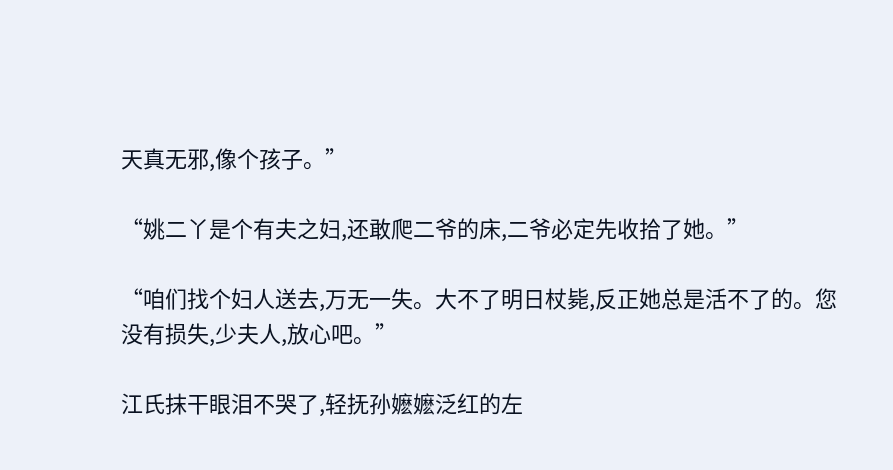天真无邪,像个孩子。”

“姚二丫是个有夫之妇,还敢爬二爷的床,二爷必定先收拾了她。”

“咱们找个妇人送去,万无一失。大不了明日杖毙,反正她总是活不了的。您没有损失,少夫人,放心吧。”

江氏抹干眼泪不哭了,轻抚孙嬷嬷泛红的左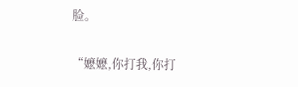脸。

“嬷嬷,你打我,你打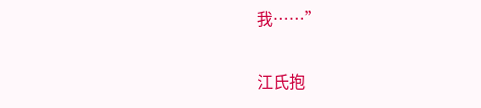我……”

江氏抱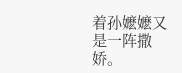着孙嬷嬷又是一阵撒娇。